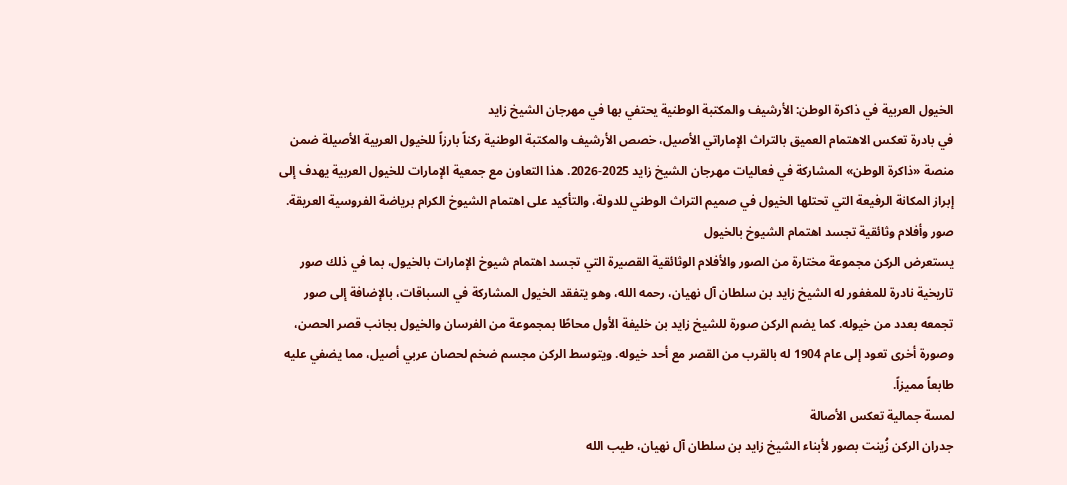الخيول العربية في ذاكرة الوطن: الأرشيف والمكتبة الوطنية يحتفي بها في مهرجان الشيخ زايد
في بادرة تعكس الاهتمام العميق بالتراث الإماراتي الأصيل، خصص الأرشيف والمكتبة الوطنية ركناً بارزاً للخيول العربية الأصيلة ضمن منصة «ذاكرة الوطن» المشاركة في فعاليات مهرجان الشيخ زايد 2025-2026. هذا التعاون مع جمعية الإمارات للخيول العربية يهدف إلى إبراز المكانة الرفيعة التي تحتلها الخيول في صميم التراث الوطني للدولة، والتأكيد على اهتمام الشيوخ الكرام برياضة الفروسية العريقة.
صور وأفلام وثائقية تجسد اهتمام الشيوخ بالخيول
يستعرض الركن مجموعة مختارة من الصور والأفلام الوثائقية القصيرة التي تجسد اهتمام شيوخ الإمارات بالخيول، بما في ذلك صور تاريخية نادرة للمغفور له الشيخ زايد بن سلطان آل نهيان، رحمه الله، وهو يتفقد الخيول المشاركة في السباقات، بالإضافة إلى صور تجمعه بعدد من خيوله. كما يضم الركن صورة للشيخ زايد بن خليفة الأول محاطًا بمجموعة من الفرسان والخيول بجانب قصر الحصن، وصورة أخرى تعود إلى عام 1904 له بالقرب من القصر مع أحد خيوله. ويتوسط الركن مجسم ضخم لحصان عربي أصيل، مما يضفي عليه طابعاً مميزاً.
لمسة جمالية تعكس الأصالة
جدران الركن زُينت بصور لأبناء الشيخ زايد بن سلطان آل نهيان، طيب الله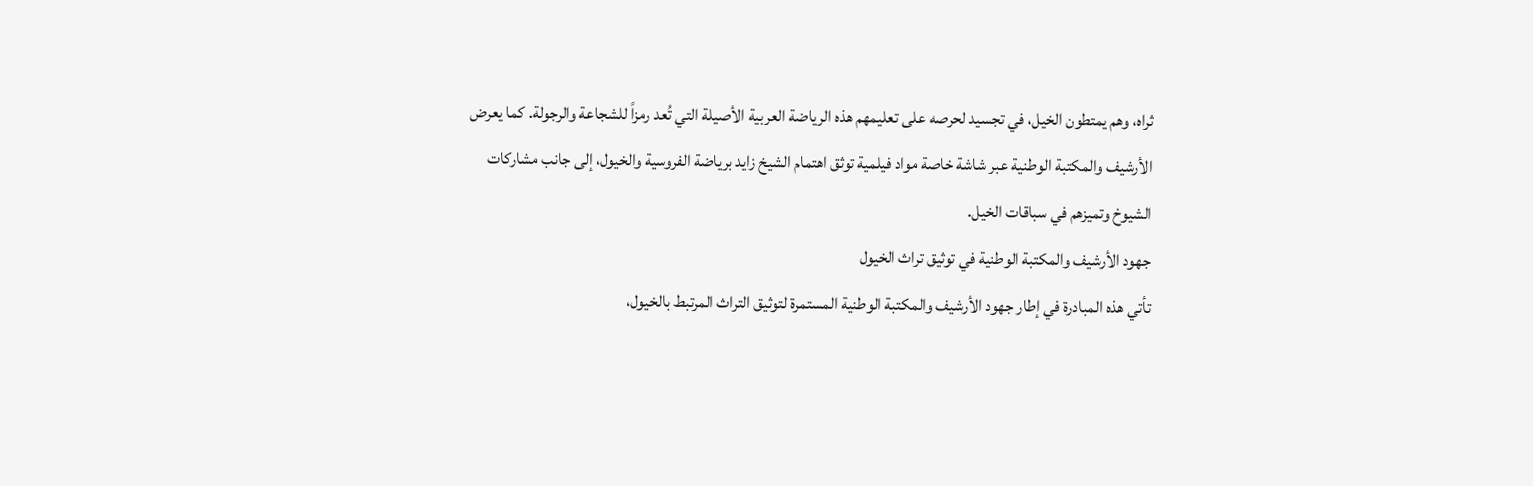ثراه، وهم يمتطون الخيل، في تجسيد لحرصه على تعليمهم هذه الرياضة العربية الأصيلة التي تُعد رمزاً للشجاعة والرجولة. كما يعرض الأرشيف والمكتبة الوطنية عبر شاشة خاصة مواد فيلمية توثق اهتمام الشيخ زايد برياضة الفروسية والخيول، إلى جانب مشاركات الشيوخ وتميزهم في سباقات الخيل.
جهود الأرشيف والمكتبة الوطنية في توثيق تراث الخيول
تأتي هذه المبادرة في إطار جهود الأرشيف والمكتبة الوطنية المستمرة لتوثيق التراث المرتبط بالخيول،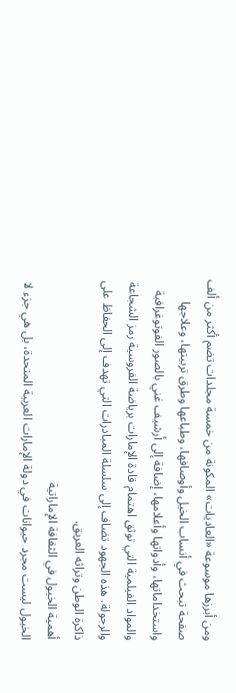ومن أبرزها موسوعة «العاديات» المكونة من خمسة مجلدات تضم أكثر من ألف صفحة تبحث في أنساب الخيل وأوصافها، وطباعها وطرق تربيتها، وعلاجها واستخداماتها، وأدواتها وأعلامها، إضافة إلى أرشيف غني بالصور الفوتوغرافية والمواد الفيلمية التي توثق اهتمام قادة الإمارات برياضة الفروسية رمز الشجاعة والرجولة. هذه الجهود تضاف إلى سلسلة المبادرات التي تهدف إلى الحفاظ على ذاكرة الوطن وتراثه العريق.
أهمية الخيول في الثقافة الإماراتية
الخيول ليست مجرد حيوانات في دولة الإمارات العربية المتحدة، بل هي جزء لا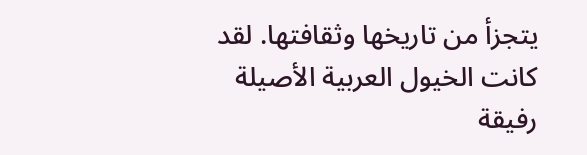يتجزأ من تاريخها وثقافتها. لقد كانت الخيول العربية الأصيلة رفيقة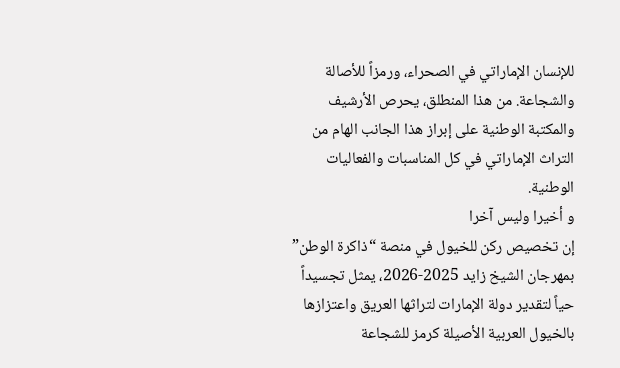للإنسان الإماراتي في الصحراء، ورمزاً للأصالة والشجاعة. من هذا المنطلق، يحرص الأرشيف والمكتبة الوطنية على إبراز هذا الجانب الهام من التراث الإماراتي في كل المناسبات والفعاليات الوطنية.
و أخيرا وليس آخرا
إن تخصيص ركن للخيول في منصة “ذاكرة الوطن” بمهرجان الشيخ زايد 2025-2026، يمثل تجسيداً حياً لتقدير دولة الإمارات لتراثها العريق واعتزازها بالخيول العربية الأصيلة كرمز للشجاعة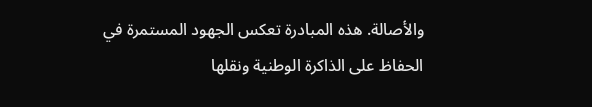والأصالة. هذه المبادرة تعكس الجهود المستمرة في الحفاظ على الذاكرة الوطنية ونقلها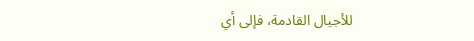للأجيال القادمة، فإلى أي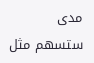مدى ستسهم مثل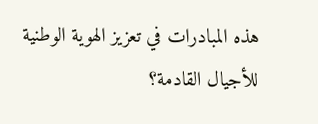هذه المبادرات في تعزيز الهوية الوطنية للأجيال القادمة؟